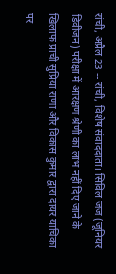रांची, अप्रैल 23 -- रांची, विशेष संवाददाता। सिविल जज (जूनियर डिवीजन) परीक्षा में आरक्षण श्रेणी का लाभ नहीं दिए जाने के खिलाफ प्राची सुप्रिया राणा और विकास कुमार द्वारा दायर याचिका पर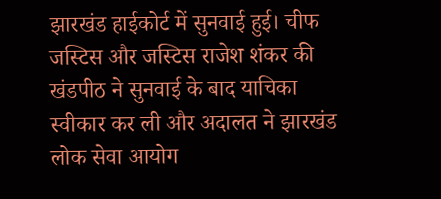झारखंड हाईकोर्ट में सुनवाई हुई। चीफ जस्टिस और जस्टिस राजेश शंकर की खंडपीठ ने सुनवाई के बाद याचिका स्वीकार कर ली और अदालत ने झारखंड लोक सेवा आयोग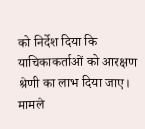को निर्देश दिया कि याचिकाकर्ताओं को आरक्षण श्रेणी का लाभ दिया जाए। मामले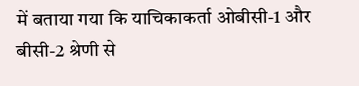में बताया गया कि याचिकाकर्ता ओबीसी-1 और बीसी-2 श्रेणी से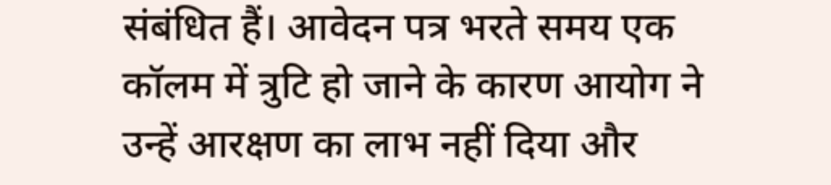संबंधित हैं। आवेदन पत्र भरते समय एक कॉलम में त्रुटि हो जाने के कारण आयोग ने उन्हें आरक्षण का लाभ नहीं दिया और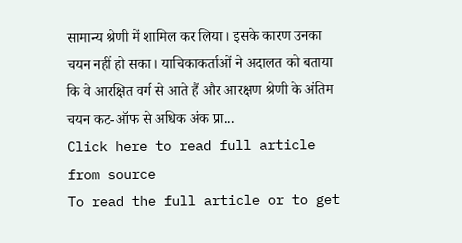सामान्य श्रेणी में शामिल कर लिया। इसके कारण उनका चयन नहीं हो सका। याचिकाकर्ताओं ने अदालत को बताया कि वे आरक्षित वर्ग से आते हैं और आरक्षण श्रेणी के अंतिम चयन कट-ऑफ से अधिक अंक प्रा...
Click here to read full article from source
To read the full article or to get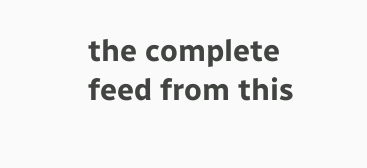the complete feed from this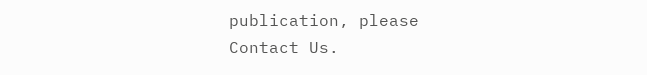publication, please
Contact Us.